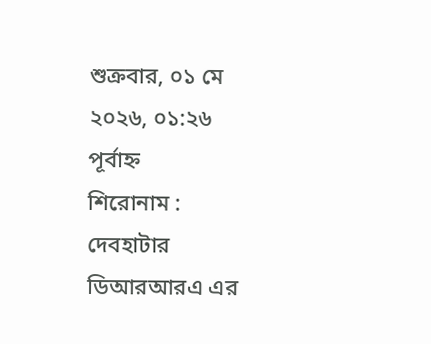শুক্রবার, ০১ মে ২০২৬, ০১:২৬ পূর্বাহ্ন
শিরোনাম :
দেবহাটার ডিআরআরএ এর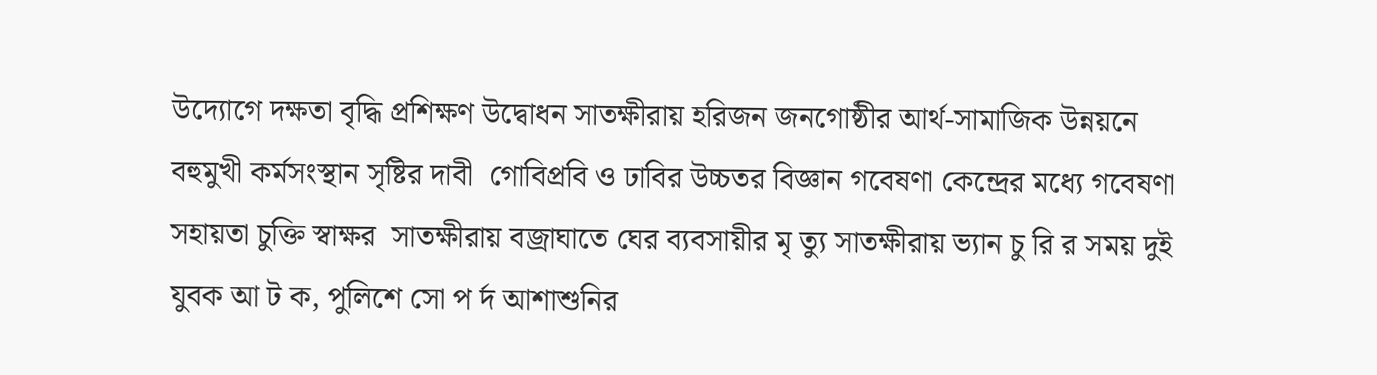উদ্যোগে দক্ষতা বৃদ্ধি প্রশিক্ষণ উদ্বোধন সাতক্ষীরায় হরিজন জনগোষ্ঠীর আর্থ-সামাজিক উন্নয়নে বহুমুখী কর্মসংস্থান সৃষ্টির দাবী  গোবিপ্রবি ও ঢাবির উচ্চতর বিজ্ঞান গবেষণা কেন্দ্রের মধ্যে গবেষণা সহায়তা চুক্তি স্বাক্ষর  সাতক্ষীরায় বজ্রাঘাতে ঘের ব্যবসায়ীর মৃ ত্যু সাতক্ষীরায় ভ্যান চু রি র সময় দুই যুবক আ ট ক, পুলিশে সো প র্দ আশাশুনির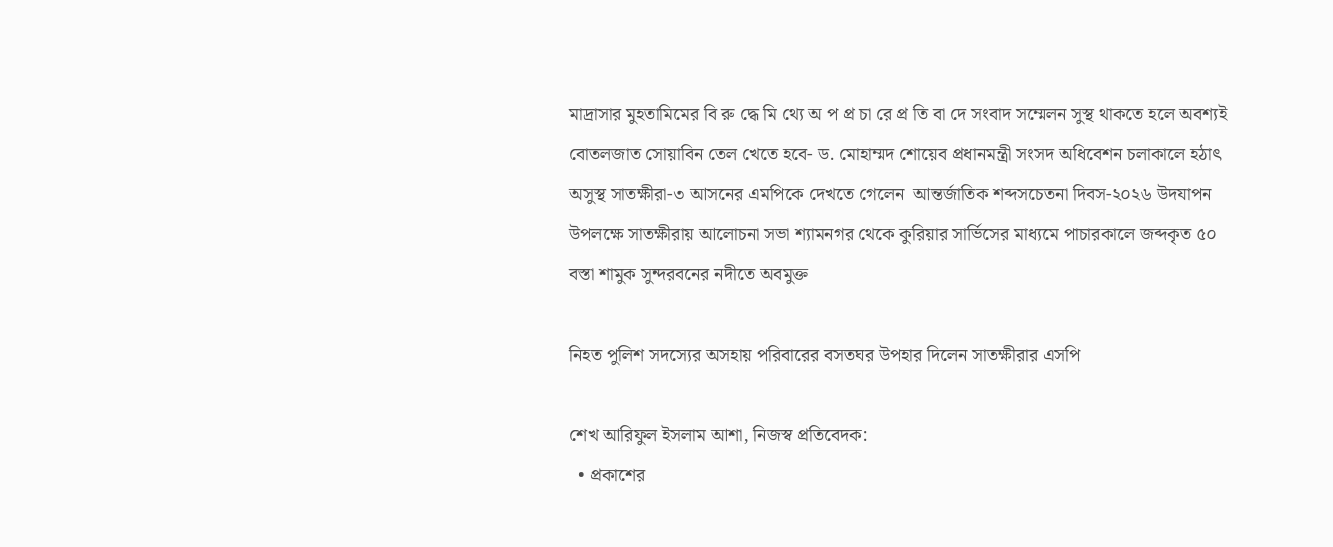মাদ্রাসার মুহতামিমের বি রু দ্ধে মি থ্যে অ প প্র চা রে প্র তি বা দে সংবাদ সম্মেলন সুস্থ থাকতে হলে অবশ্যই বোতলজাত সোয়াবিন তেল খেতে হবে- ড. মোহাম্মদ শোয়েব প্রধানমন্ত্রী সংসদ অধিবেশন চলাকালে হঠাৎ অসুস্থ সাতক্ষীরা-৩ আসনের এমপিকে দেখতে গেলেন  আন্তর্জাতিক শব্দসচেতনা দিবস-২০২৬ উদযাপন উপলক্ষে সাতক্ষীরায় আলোচনা সভা শ্যামনগর থেকে কুরিয়ার সার্ভিসের মাধ্যমে পাচারকালে জব্দকৃত ৫০ বস্তা শামুক সুন্দরবনের নদীতে অবমুক্ত

নিহত পুলিশ সদস্যের অসহায় পরিবারের বসতঘর উপহার দিলেন সাতক্ষীরার এসপি

শেখ আরিফুল ইসলাম আশা, নিজস্ব প্রতিবেদক:
  • প্রকাশের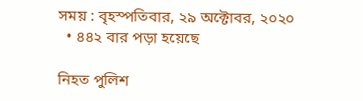সময় : বৃহস্পতিবার, ২৯ অক্টোবর, ২০২০
  • ৪৪২ বার পড়া হয়েছে

নিহত পুলিশ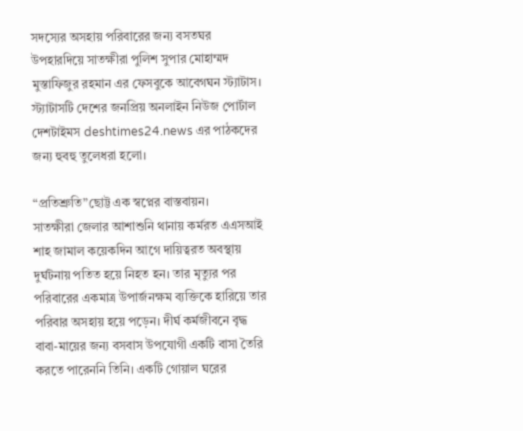সদস্যের অসহায় পরিবারের জন্য বসতঘর উপহারদিয়ে সাতক্ষীরা পুলিশ সুপার মোহাম্মদ মুস্তাফিজুর রহমান এর ফেসবুকে আবেগঘন স্ট্যাটাস। স্ট্যাটাসটি দেশের জনপ্রিয় অনলাইন নিউজ পোর্টাল দেশটাইমস deshtimes24.news এর পাঠকদের জন্য হুবহু তুলেধরা হলো।

“প্রতিশ্রুতি”ছোট্ট এক স্বপ্নের বাস্তবায়ন।
সাতক্ষীরা জেলার আশাশুনি থানায় কর্মরত এএসআই শাহ জামাল কয়েকদিন আগে দায়িত্বরত অবস্থায় দুর্ঘটনায় পতিত হয়ে নিহত হন। তার মৃত্যুর পর পরিবারের একমাত্র উপার্জনক্ষম ব্যক্তিকে হারিয়ে তার পরিবার অসহায় হয়ে পড়েন। দীর্ঘ কর্মজীবনে বৃদ্ধ বাবা-মায়ের জন্য বসবাস উপযোগী একটি বাসা তৈরি করতে পারেননি তিনি। একটি গোয়াল ঘরের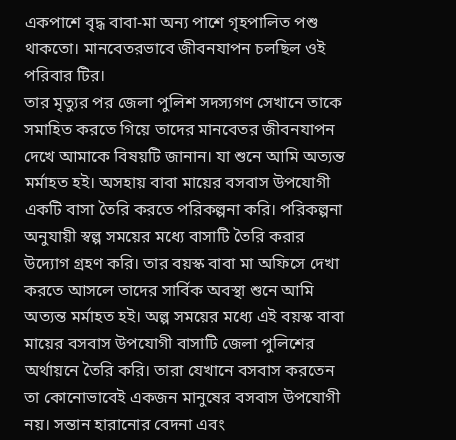একপাশে বৃদ্ধ বাবা-মা অন্য পাশে গৃহপালিত পশু থাকতো। মানবেতরভাবে জীবনযাপন চলছিল ওই পরিবার টির।
তার মৃত্যুর পর জেলা পুলিশ সদস্যগণ সেখানে তাকে সমাহিত করতে গিয়ে তাদের মানবেতর জীবনযাপন দেখে আমাকে বিষয়টি জানান। যা শুনে আমি অত্যন্ত মর্মাহত হই। অসহায় বাবা মায়ের বসবাস উপযোগী একটি বাসা তৈরি করতে পরিকল্পনা করি। পরিকল্পনা অনুযায়ী স্বল্প সময়ের মধ্যে বাসাটি তৈরি করার উদ্যোগ গ্রহণ করি। তার বয়স্ক বাবা মা অফিসে দেখা করতে আসলে তাদের সার্বিক অবস্থা শুনে আমি অত্যন্ত মর্মাহত হই। অল্প সময়ের মধ্যে এই বয়স্ক বাবা মায়ের বসবাস উপযোগী বাসাটি জেলা পুলিশের অর্থায়নে তৈরি করি। তারা যেখানে বসবাস করতেন তা কোনোভাবেই একজন মানুষের বসবাস উপযোগী নয়। সন্তান হারানোর বেদনা এবং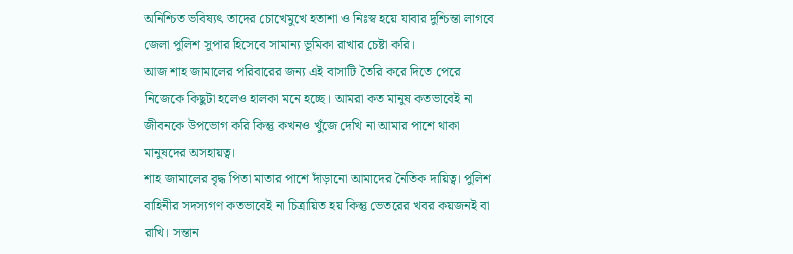অনিশ্চিত ভবিষ্যৎ তাদের চোখেমুখে হতাশা ও নিঃস্ব হয়ে যাবার দুশ্চিন্তা লাগবে জেলা পুলিশ সুপার হিসেবে সামান্য ভূমিকা রাখার চেষ্টা করি।
আজ শাহ জামালের পরিবারের জন্য এই বাসাটি তৈরি করে দিতে পেরে নিজেকে কিছুটা হলেও হালকা মনে হচ্ছে। আমরা কত মানুষ কতভাবেই না জীবনকে উপভোগ করি কিন্তু কখনও খুঁজে দেখি না আমার পাশে থাকা মানুষদের অসহায়ত্ব।
শাহ জামালের বৃদ্ধ পিতা মাতার পাশে দাঁড়ানো আমাদের নৈতিক দায়িত্ব। পুলিশ বাহিনীর সদস্যগণ কতভাবেই না চিত্রায়িত হয় কিন্তু ভেতরের খবর কয়জনই বা রাখি। সন্তান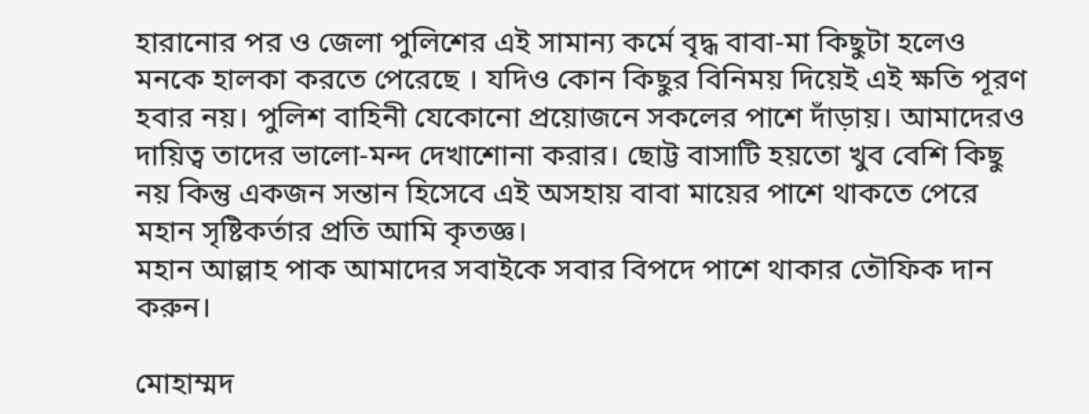হারানোর পর ও জেলা পুলিশের এই সামান্য কর্মে বৃদ্ধ বাবা-মা কিছুটা হলেও মনকে হালকা করতে পেরেছে । যদিও কোন কিছুর বিনিময় দিয়েই এই ক্ষতি পূরণ হবার নয়। পুলিশ বাহিনী যেকোনো প্রয়োজনে সকলের পাশে দাঁড়ায়। আমাদেরও দায়িত্ব তাদের ভালো-মন্দ দেখাশোনা করার। ছোট্ট বাসাটি হয়তো খুব বেশি কিছু নয় কিন্তু একজন সন্তান হিসেবে এই অসহায় বাবা মায়ের পাশে থাকতে পেরে মহান সৃষ্টিকর্তার প্রতি আমি কৃতজ্ঞ।
মহান আল্লাহ পাক আমাদের সবাইকে সবার বিপদে পাশে থাকার তৌফিক দান করুন।

মোহাম্মদ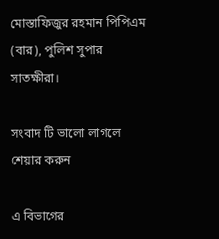মোস্তাফিজুর রহমান পিপিএম (বার), পুলিশ সুপার সাতক্ষীরা।

সংবাদ টি ভালো লাগলে শেয়ার করুন

এ বিভাগের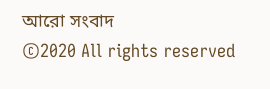আরো সংবাদ
©2020 All rights reserved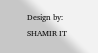Design by: SHAMIR IT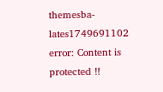themesba-lates1749691102
error: Content is protected !!